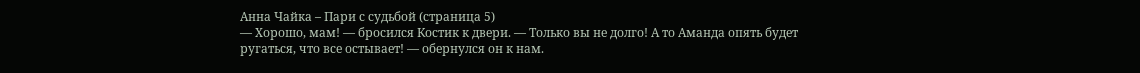Анна Чайка – Пари с судьбой (страница 5)
— Хорошо, мам! — бросился Костик к двери. — Только вы не долго! А то Аманда опять будет ругаться, что все остывает! — обернулся он к нам.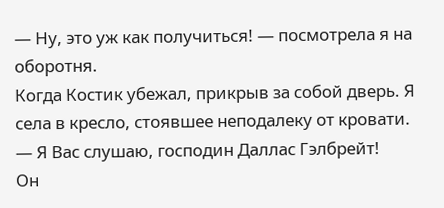— Ну, это уж как получиться! — посмотрела я на оборотня.
Когда Костик убежал, прикрыв за собой дверь. Я села в кресло, стоявшее неподалеку от кровати.
— Я Вас слушаю, господин Даллас Гэлбрейт!
Он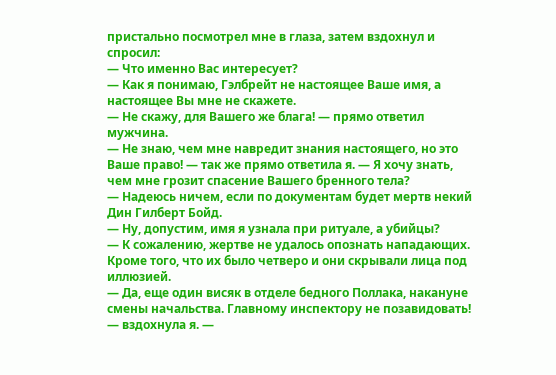пристально посмотрел мне в глаза, затем вздохнул и спросил:
— Что именно Вас интересует?
— Как я понимаю, Гэлбрейт не настоящее Ваше имя, а настоящее Вы мне не скажете.
— Не скажу, для Вашего же блага! — прямо ответил мужчина.
— Не знаю, чем мне навредит знания настоящего, но это Ваше право! — так же прямо ответила я. — Я хочу знать, чем мне грозит спасение Вашего бренного тела?
— Надеюсь ничем, если по документам будет мертв некий Дин Гилберт Бойд.
— Ну, допустим, имя я узнала при ритуале, а убийцы?
— К сожалению, жертве не удалось опознать нападающих. Кроме того, что их было четверо и они скрывали лица под иллюзией.
— Да, еще один висяк в отделе бедного Поллака, накануне смены начальства. Главному инспектору не позавидовать! — вздохнула я. —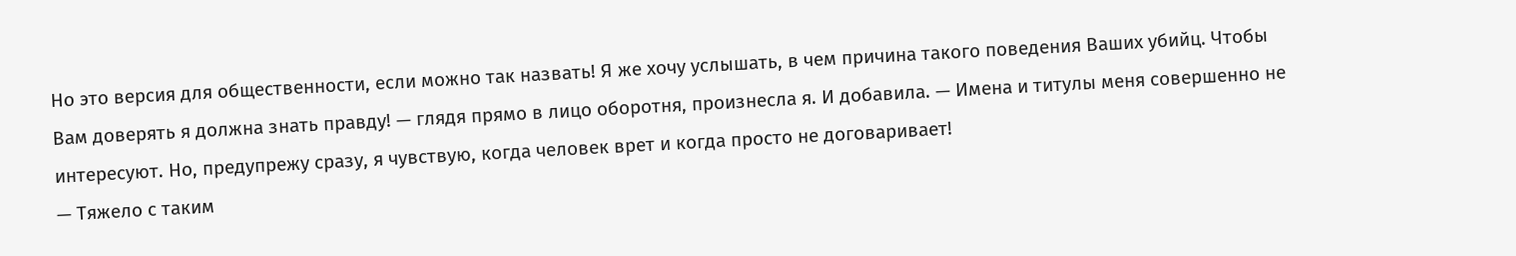Но это версия для общественности, если можно так назвать! Я же хочу услышать, в чем причина такого поведения Ваших убийц. Чтобы Вам доверять я должна знать правду! — глядя прямо в лицо оборотня, произнесла я. И добавила. — Имена и титулы меня совершенно не интересуют. Но, предупрежу сразу, я чувствую, когда человек врет и когда просто не договаривает!
— Тяжело с таким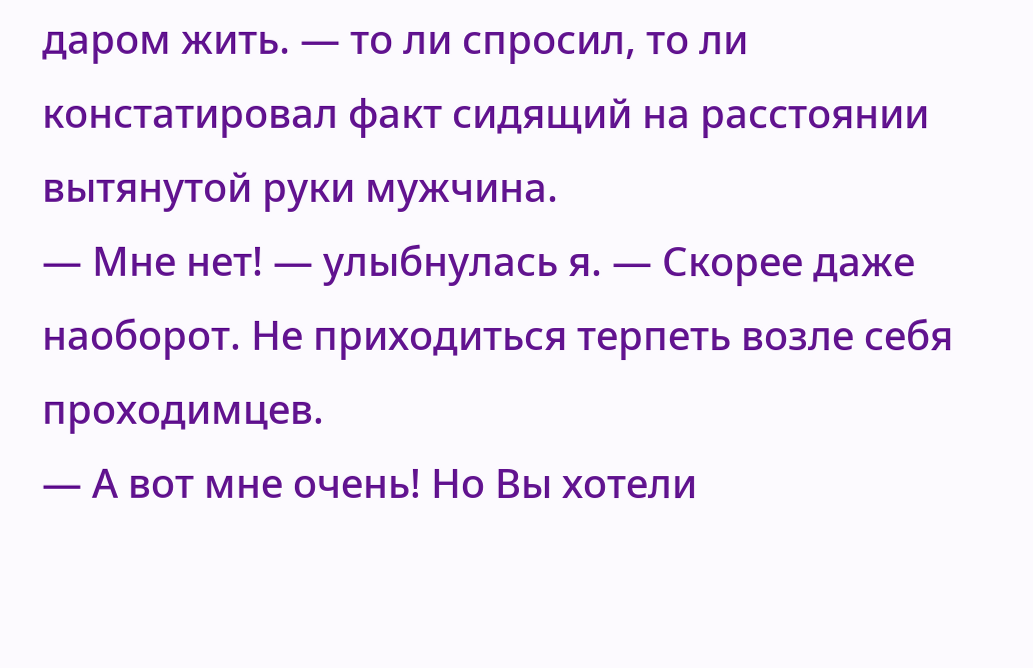даром жить. — то ли спросил, то ли констатировал факт сидящий на расстоянии вытянутой руки мужчина.
— Мне нет! — улыбнулась я. — Скорее даже наоборот. Не приходиться терпеть возле себя проходимцев.
— А вот мне очень! Но Вы хотели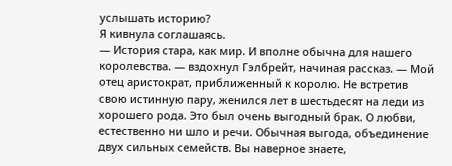услышать историю?
Я кивнула соглашаясь.
— История стара, как мир. И вполне обычна для нашего королевства. — вздохнул Гэлбрейт, начиная рассказ. — Мой отец аристократ, приближенный к королю. Не встретив свою истинную пару, женился лет в шестьдесят на леди из хорошего рода. Это был очень выгодный брак. О любви, естественно ни шло и речи. Обычная выгода, объединение двух сильных семейств. Вы наверное знаете,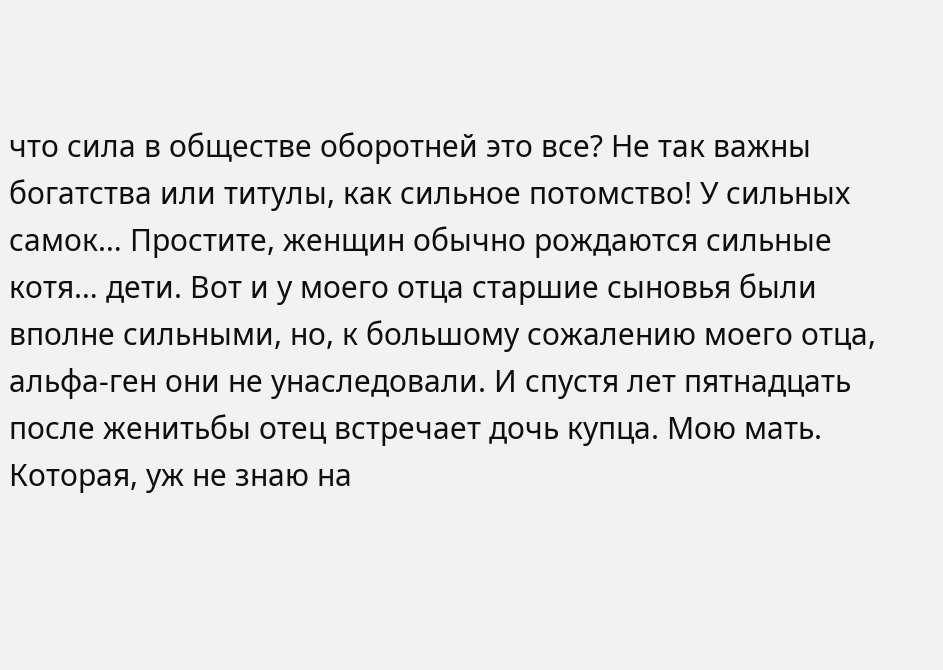что сила в обществе оборотней это все? Не так важны богатства или титулы, как сильное потомство! У сильных самок… Простите, женщин обычно рождаются сильные котя… дети. Вот и у моего отца старшие сыновья были вполне сильными, но, к большому сожалению моего отца, альфа-ген они не унаследовали. И спустя лет пятнадцать после женитьбы отец встречает дочь купца. Мою мать. Которая, уж не знаю на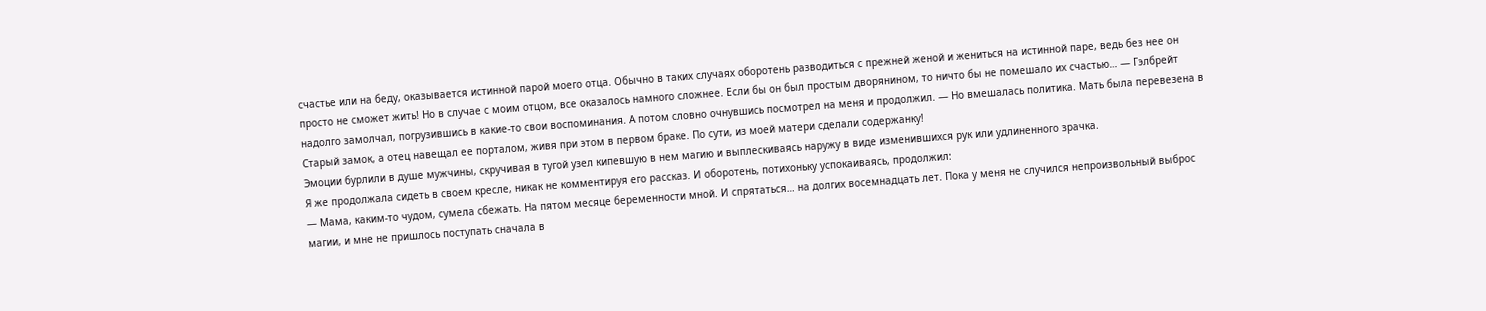счастье или на беду, оказывается истинной парой моего отца. Обычно в таких случаях оборотень разводиться с прежней женой и жениться на истинной паре, ведь без нее он просто не сможет жить! Но в случае с моим отцом, все оказалось намного сложнее. Если бы он был простым дворянином, то ничто бы не помешало их счастью… — Гэлбрейт надолго замолчал, погрузившись в какие-то свои воспоминания. А потом словно очнувшись посмотрел на меня и продолжил. — Но вмешалась политика. Мать была перевезена в Старый замок, а отец навещал ее порталом, живя при этом в первом браке. По сути, из моей матери сделали содержанку!
Эмоции бурлили в душе мужчины, скручивая в тугой узел кипевшую в нем магию и выплескиваясь наружу в виде изменившихся рук или удлиненного зрачка.
Я же продолжала сидеть в своем кресле, никак не комментируя его рассказ. И оборотень, потихоньку успокаиваясь, продолжил:
— Мама, каким-то чудом, сумела сбежать. На пятом месяце беременности мной. И спрятаться… на долгих восемнадцать лет. Пока у меня не случился непроизвольный выброс магии, и мне не пришлось поступать сначала в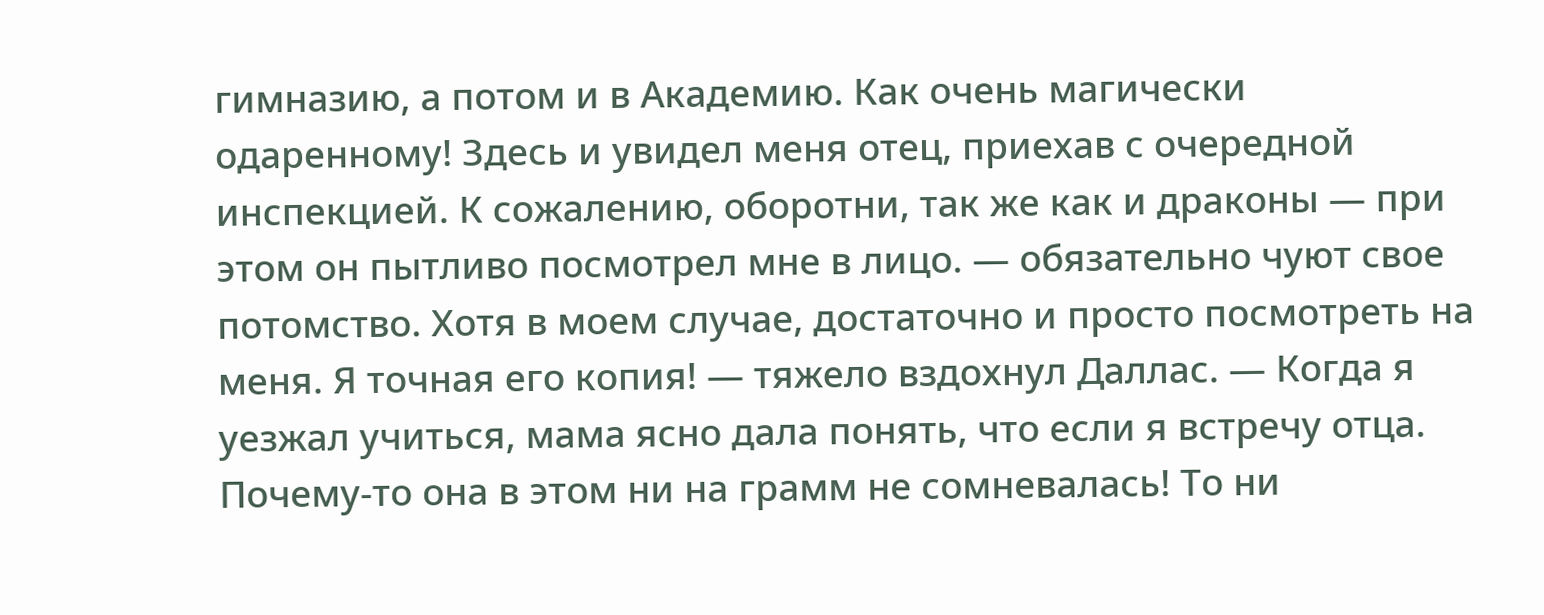гимназию, а потом и в Академию. Как очень магически одаренному! Здесь и увидел меня отец, приехав с очередной инспекцией. К сожалению, оборотни, так же как и драконы — при этом он пытливо посмотрел мне в лицо. — обязательно чуют свое потомство. Хотя в моем случае, достаточно и просто посмотреть на меня. Я точная его копия! — тяжело вздохнул Даллас. — Когда я уезжал учиться, мама ясно дала понять, что если я встречу отца. Почему-то она в этом ни на грамм не сомневалась! То ни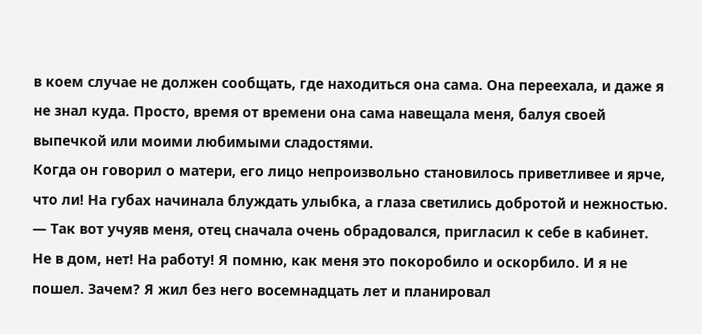в коем случае не должен сообщать, где находиться она сама. Она переехала, и даже я не знал куда. Просто, время от времени она сама навещала меня, балуя своей выпечкой или моими любимыми сладостями.
Когда он говорил о матери, его лицо непроизвольно становилось приветливее и ярче, что ли! На губах начинала блуждать улыбка, а глаза светились добротой и нежностью.
— Так вот учуяв меня, отец сначала очень обрадовался, пригласил к себе в кабинет. Не в дом, нет! На работу! Я помню, как меня это покоробило и оскорбило. И я не пошел. Зачем? Я жил без него восемнадцать лет и планировал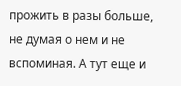прожить в разы больше, не думая о нем и не вспоминая. А тут еще и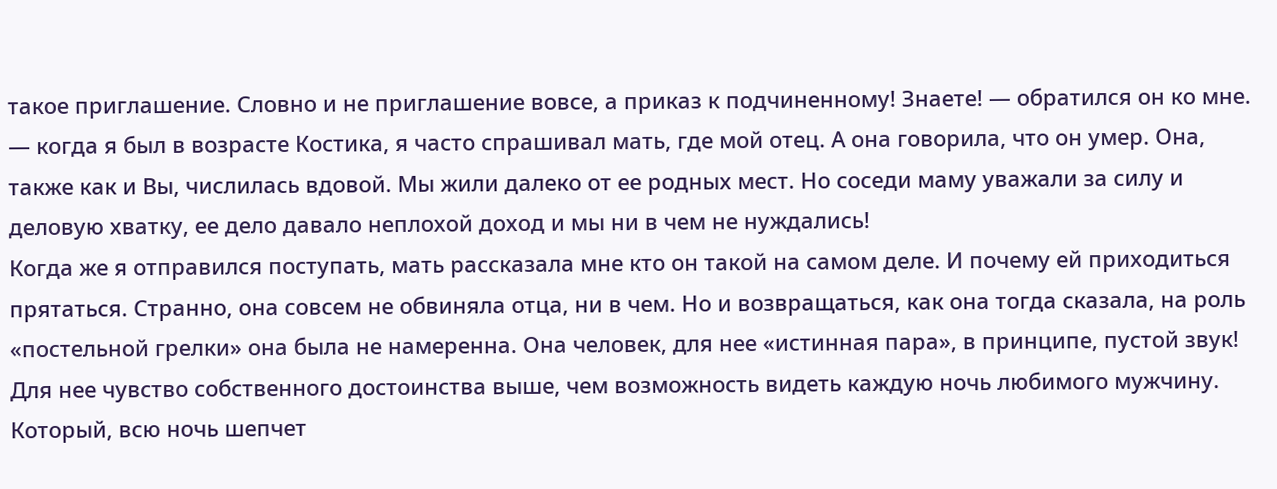такое приглашение. Словно и не приглашение вовсе, а приказ к подчиненному! Знаете! — обратился он ко мне. — когда я был в возрасте Костика, я часто спрашивал мать, где мой отец. А она говорила, что он умер. Она, также как и Вы, числилась вдовой. Мы жили далеко от ее родных мест. Но соседи маму уважали за силу и деловую хватку, ее дело давало неплохой доход и мы ни в чем не нуждались!
Когда же я отправился поступать, мать рассказала мне кто он такой на самом деле. И почему ей приходиться прятаться. Странно, она совсем не обвиняла отца, ни в чем. Но и возвращаться, как она тогда сказала, на роль «постельной грелки» она была не намеренна. Она человек, для нее «истинная пара», в принципе, пустой звук! Для нее чувство собственного достоинства выше, чем возможность видеть каждую ночь любимого мужчину. Который, всю ночь шепчет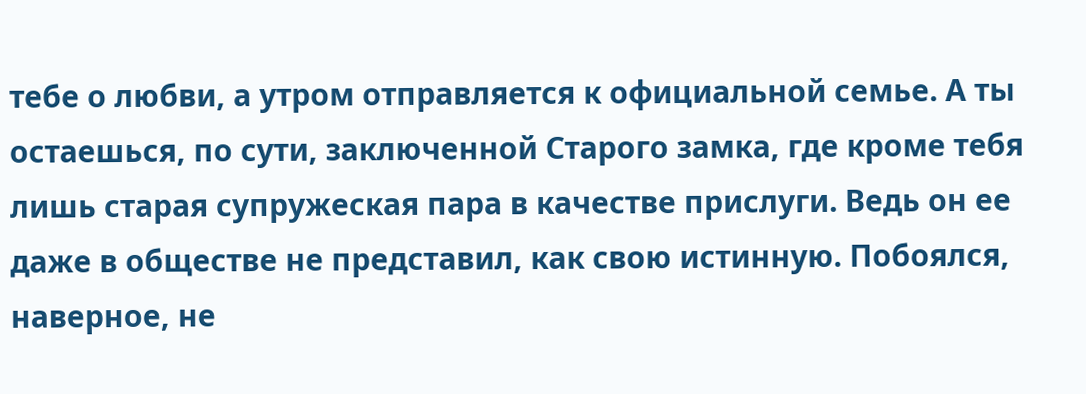тебе о любви, а утром отправляется к официальной семье. А ты остаешься, по сути, заключенной Старого замка, где кроме тебя лишь старая супружеская пара в качестве прислуги. Ведь он ее даже в обществе не представил, как свою истинную. Побоялся, наверное, не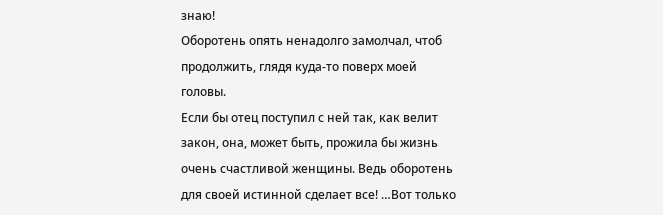знаю!
Оборотень опять ненадолго замолчал, чтоб продолжить, глядя куда-то поверх моей головы.
Если бы отец поступил с ней так, как велит закон, она, может быть, прожила бы жизнь очень счастливой женщины. Ведь оборотень для своей истинной сделает все! …Вот только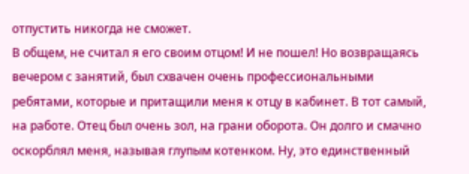отпустить никогда не сможет.
В общем, не считал я его своим отцом! И не пошел! Но возвращаясь вечером с занятий, был схвачен очень профессиональными ребятами, которые и притащили меня к отцу в кабинет. В тот самый, на работе. Отец был очень зол, на грани оборота. Он долго и смачно оскорблял меня, называя глупым котенком. Ну, это единственный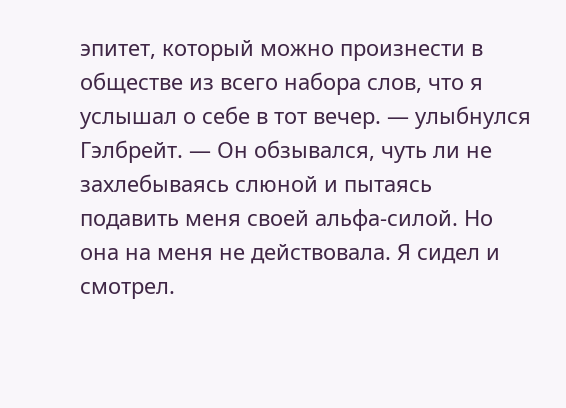эпитет, который можно произнести в обществе из всего набора слов, что я услышал о себе в тот вечер. — улыбнулся Гэлбрейт. — Он обзывался, чуть ли не захлебываясь слюной и пытаясь подавить меня своей альфа-силой. Но она на меня не действовала. Я сидел и смотрел.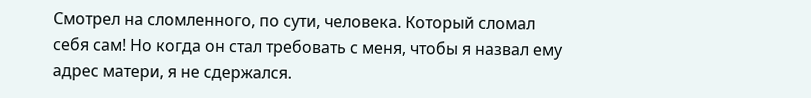Смотрел на сломленного, по сути, человека. Который сломал себя сам! Но когда он стал требовать с меня, чтобы я назвал ему адрес матери, я не сдержался.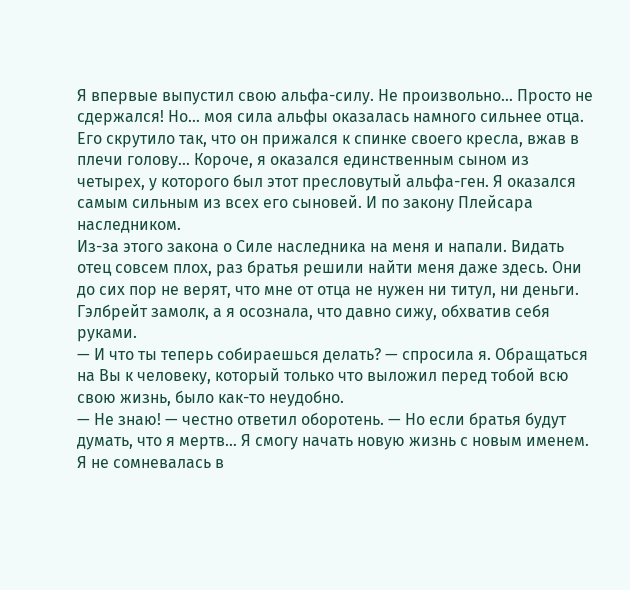Я впервые выпустил свою альфа-силу. Не произвольно… Просто не сдержался! Но… моя сила альфы оказалась намного сильнее отца. Его скрутило так, что он прижался к спинке своего кресла, вжав в плечи голову… Короче, я оказался единственным сыном из четырех, у которого был этот пресловутый альфа-ген. Я оказался самым сильным из всех его сыновей. И по закону Плейсара наследником.
Из-за этого закона о Силе наследника на меня и напали. Видать отец совсем плох, раз братья решили найти меня даже здесь. Они до сих пор не верят, что мне от отца не нужен ни титул, ни деньги.
Гэлбрейт замолк, а я осознала, что давно сижу, обхватив себя руками.
— И что ты теперь собираешься делать? — спросила я. Обращаться на Вы к человеку, который только что выложил перед тобой всю свою жизнь, было как-то неудобно.
— Не знаю! — честно ответил оборотень. — Но если братья будут думать, что я мертв… Я смогу начать новую жизнь с новым именем.
Я не сомневалась в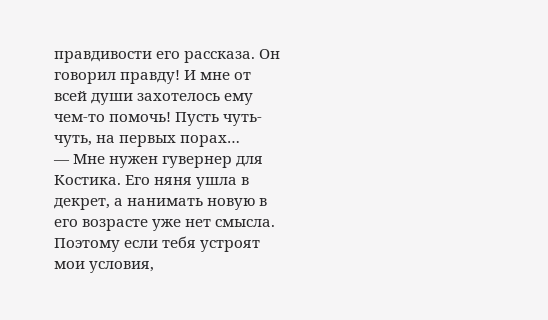правдивости его рассказа. Он говорил правду! И мне от всей души захотелось ему чем-то помочь! Пусть чуть-чуть, на первых порах…
— Мне нужен гувернер для Костика. Его няня ушла в декрет, а нанимать новую в его возрасте уже нет смысла. Поэтому если тебя устроят мои условия,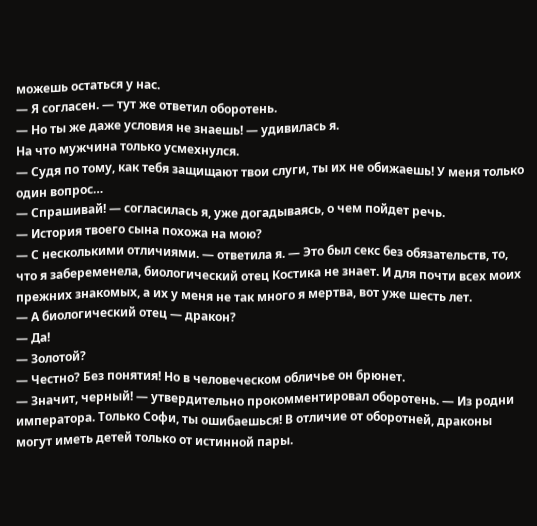можешь остаться у нас.
— Я согласен. — тут же ответил оборотень.
— Но ты же даже условия не знаешь! — удивилась я.
На что мужчина только усмехнулся.
— Судя по тому, как тебя защищают твои слуги, ты их не обижаешь! У меня только один вопрос…
— Спрашивай! — согласилась я, уже догадываясь, о чем пойдет речь.
— История твоего сына похожа на мою?
— С несколькими отличиями. — ответила я. — Это был секс без обязательств, то, что я забеременела, биологический отец Костика не знает. И для почти всех моих прежних знакомых, а их у меня не так много я мертва, вот уже шесть лет.
— А биологический отец — дракон?
— Да!
— Золотой?
— Честно? Без понятия! Но в человеческом обличье он брюнет.
— Значит, черный! — утвердительно прокомментировал оборотень. — Из родни императора. Только Софи, ты ошибаешься! В отличие от оборотней, драконы могут иметь детей только от истинной пары.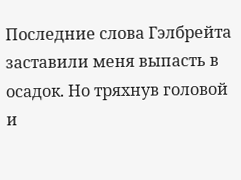Последние слова Гэлбрейта заставили меня выпасть в осадок. Но тряхнув головой и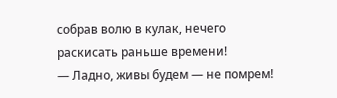собрав волю в кулак, нечего раскисать раньше времени!
— Ладно, живы будем — не помрем!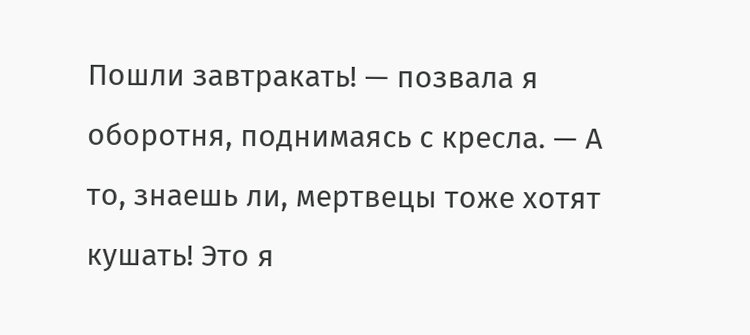Пошли завтракать! — позвала я оборотня, поднимаясь с кресла. — А то, знаешь ли, мертвецы тоже хотят кушать! Это я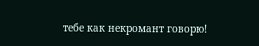тебе как некромант говорю!